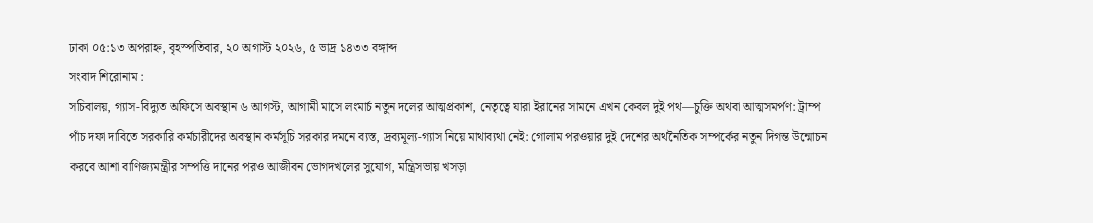ঢাকা ০৫:১৩ অপরাহ্ন, বৃহস্পতিবার, ২০ অগাস্ট ২০২৬, ৫ ভাদ্র ১৪৩৩ বঙ্গাব্দ
সংবাদ শিরোনাম :
সচিবালয়, গ্যাস-বিদ্যুত অফিসে অবস্থান ৬ আগস্ট, আগামী মাসে লংমার্চ নতুন দলের আত্মপ্রকাশ, নেতৃত্বে যারা ইরানের সামনে এখন কেবল দুই পথ—চুক্তি অথবা আত্মসমর্পণ: ট্রাম্প পাঁচ দফা দাবিতে সরকারি কর্মচারীদের অবস্থান কর্মসূচি সরকার দমনে ব্যস্ত, দ্রব্যমূল্য-গ্যাস নিয়ে মাথাব্যথা নেই: গোলাম পরওয়ার দুই দেশের অর্থনৈতিক সম্পর্কের নতুন দিগন্ত উন্মোচন করবে আশা বাণিজ্যমন্ত্রীর সম্পত্তি দানের পরও আজীবন ভোগদখলের সুযোগ, মন্ত্রিসভায় খসড়া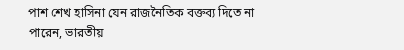পাশ শেখ হাসিনা যেন রাজনৈতিক বক্তব্য দিতে না পারেন, ভারতীয়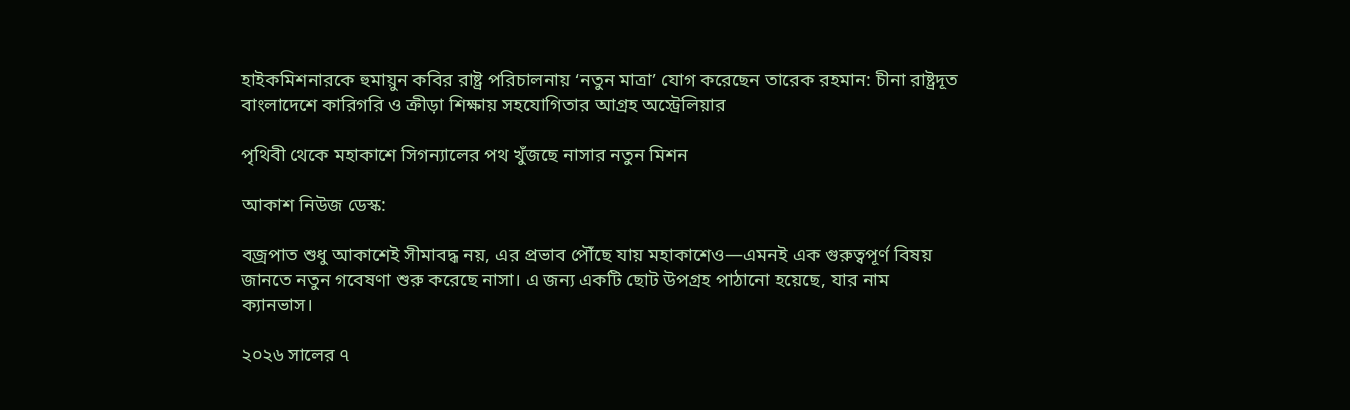হাইকমিশনারকে হুমায়ুন কবির রাষ্ট্র পরিচালনায় ‘নতুন মাত্রা’ যোগ করেছেন তারেক রহমান: চীনা রাষ্ট্রদূত বাংলাদেশে কারিগরি ও ক্রীড়া শিক্ষায় সহযোগিতার আগ্রহ অস্ট্রেলিয়ার

পৃথিবী থেকে মহাকাশে সিগন্যালের পথ খুঁজছে নাসার নতুন মিশন

আকাশ নিউজ ডেস্ক:

বজ্রপাত শুধু আকাশেই সীমাবদ্ধ নয়, এর প্রভাব পৌঁছে যায় মহাকাশেও—এমনই এক গুরুত্বপূর্ণ বিষয় জানতে নতুন গবেষণা শুরু করেছে নাসা। এ জন্য একটি ছোট উপগ্রহ পাঠানো হয়েছে, যার নাম ক্যানভাস।

২০২৬ সালের ৭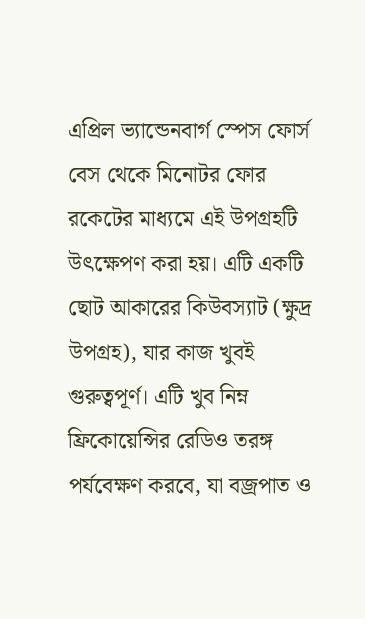এপ্রিল ভ্যান্ডেনবার্গ স্পেস ফোর্স বেস থেকে মিনোটর ফোর রকেটের মাধ্যমে এই উপগ্রহটি উৎক্ষেপণ করা হয়। এটি একটি ছোট আকারের কিউবস্যাট (ক্ষুদ্র উপগ্রহ), যার কাজ খুবই গুরুত্বপূর্ণ। এটি খুব নিম্ন ফ্রিকোয়েন্সির রেডিও তরঙ্গ পর্যবেক্ষণ করবে, যা বজ্রপাত ও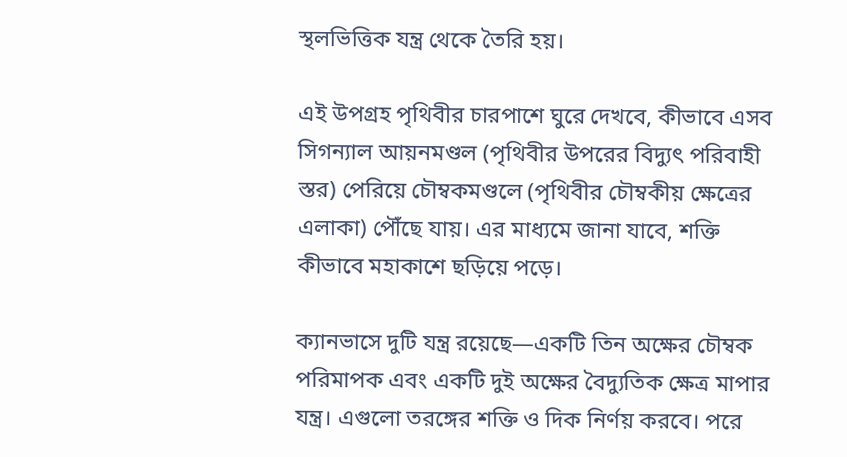স্থলভিত্তিক যন্ত্র থেকে তৈরি হয়।

এই উপগ্রহ পৃথিবীর চারপাশে ঘুরে দেখবে, কীভাবে এসব সিগন্যাল আয়নমণ্ডল (পৃথিবীর উপরের বিদ্যুৎ পরিবাহী স্তর) পেরিয়ে চৌম্বকমণ্ডলে (পৃথিবীর চৌম্বকীয় ক্ষেত্রের এলাকা) পৌঁছে যায়। এর মাধ্যমে জানা যাবে, শক্তি কীভাবে মহাকাশে ছড়িয়ে পড়ে।

ক্যানভাসে দুটি যন্ত্র রয়েছে—একটি তিন অক্ষের চৌম্বক পরিমাপক এবং একটি দুই অক্ষের বৈদ্যুতিক ক্ষেত্র মাপার যন্ত্র। এগুলো তরঙ্গের শক্তি ও দিক নির্ণয় করবে। পরে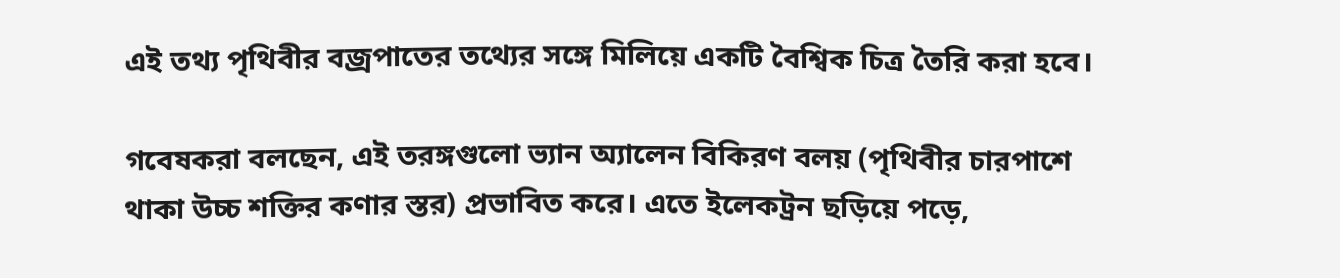এই তথ্য পৃথিবীর বজ্রপাতের তথ্যের সঙ্গে মিলিয়ে একটি বৈশ্বিক চিত্র তৈরি করা হবে।

গবেষকরা বলছেন, এই তরঙ্গগুলো ভ্যান অ্যালেন বিকিরণ বলয় (পৃথিবীর চারপাশে থাকা উচ্চ শক্তির কণার স্তর) প্রভাবিত করে। এতে ইলেকট্রন ছড়িয়ে পড়ে,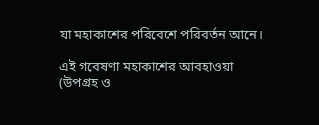যা মহাকাশের পরিবেশে পরিবর্তন আনে।

এই গবেষণা মহাকাশের আবহাওয়া (উপগ্রহ ও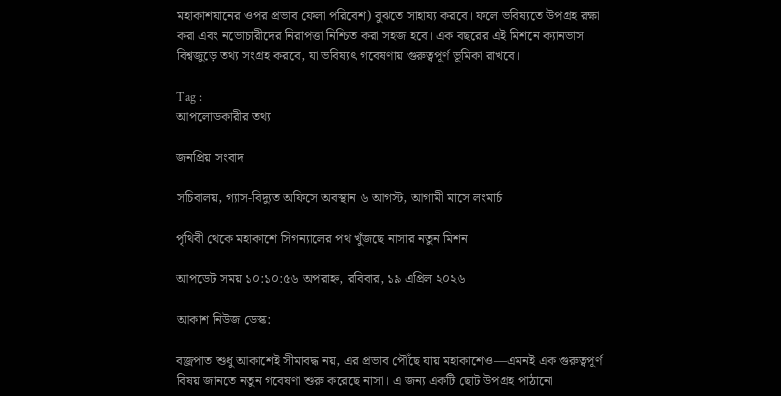মহাকাশযানের ওপর প্রভাব ফেলা পরিবেশ) বুঝতে সাহায্য করবে। ফলে ভবিষ্যতে উপগ্রহ রক্ষা করা এবং নভোচারীদের নিরাপত্তা নিশ্চিত করা সহজ হবে। এক বছরের এই মিশনে ক্যানভাস বিশ্বজুড়ে তথ্য সংগ্রহ করবে, যা ভবিষ্যৎ গবেষণায় গুরুত্বপূর্ণ ভূমিকা রাখবে।

Tag :
আপলোডকারীর তথ্য

জনপ্রিয় সংবাদ

সচিবালয়, গ্যাস-বিদ্যুত অফিসে অবস্থান ৬ আগস্ট, আগামী মাসে লংমার্চ

পৃথিবী থেকে মহাকাশে সিগন্যালের পথ খুঁজছে নাসার নতুন মিশন

আপডেট সময় ১০:১০:৫৬ অপরাহ্ন, রবিবার, ১৯ এপ্রিল ২০২৬

আকাশ নিউজ ডেস্ক:

বজ্রপাত শুধু আকাশেই সীমাবদ্ধ নয়, এর প্রভাব পৌঁছে যায় মহাকাশেও—এমনই এক গুরুত্বপূর্ণ বিষয় জানতে নতুন গবেষণা শুরু করেছে নাসা। এ জন্য একটি ছোট উপগ্রহ পাঠানো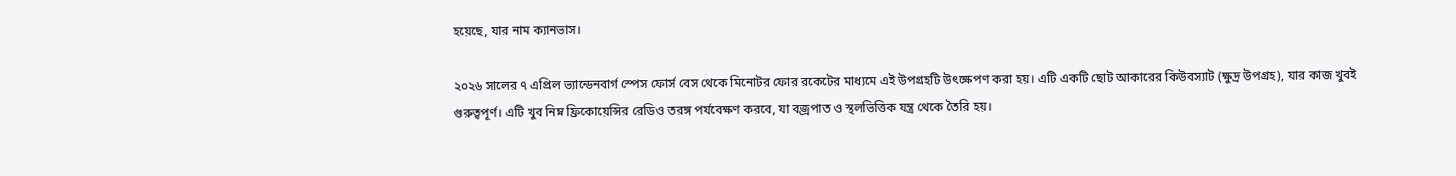হয়েছে, যার নাম ক্যানভাস।

২০২৬ সালের ৭ এপ্রিল ভ্যান্ডেনবার্গ স্পেস ফোর্স বেস থেকে মিনোটর ফোর রকেটের মাধ্যমে এই উপগ্রহটি উৎক্ষেপণ করা হয়। এটি একটি ছোট আকারের কিউবস্যাট (ক্ষুদ্র উপগ্রহ), যার কাজ খুবই গুরুত্বপূর্ণ। এটি খুব নিম্ন ফ্রিকোয়েন্সির রেডিও তরঙ্গ পর্যবেক্ষণ করবে, যা বজ্রপাত ও স্থলভিত্তিক যন্ত্র থেকে তৈরি হয়।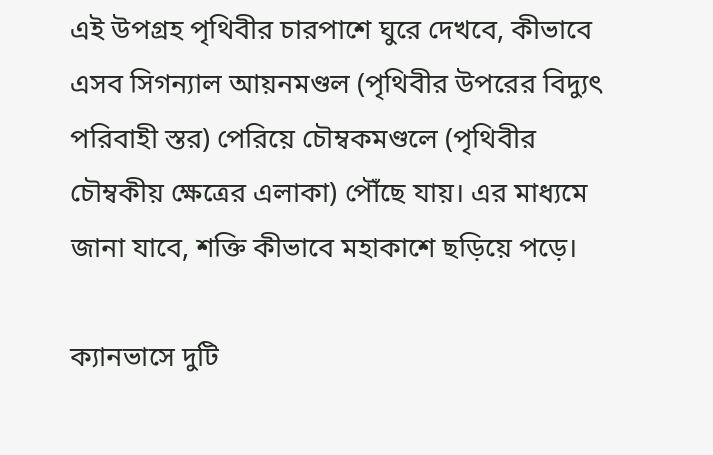এই উপগ্রহ পৃথিবীর চারপাশে ঘুরে দেখবে, কীভাবে এসব সিগন্যাল আয়নমণ্ডল (পৃথিবীর উপরের বিদ্যুৎ পরিবাহী স্তর) পেরিয়ে চৌম্বকমণ্ডলে (পৃথিবীর চৌম্বকীয় ক্ষেত্রের এলাকা) পৌঁছে যায়। এর মাধ্যমে জানা যাবে, শক্তি কীভাবে মহাকাশে ছড়িয়ে পড়ে।

ক্যানভাসে দুটি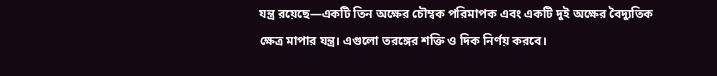যন্ত্র রয়েছে—একটি তিন অক্ষের চৌম্বক পরিমাপক এবং একটি দুই অক্ষের বৈদ্যুতিক ক্ষেত্র মাপার যন্ত্র। এগুলো তরঙ্গের শক্তি ও দিক নির্ণয় করবে।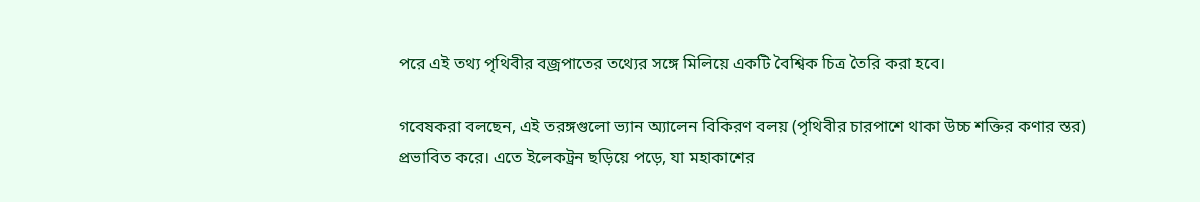পরে এই তথ্য পৃথিবীর বজ্রপাতের তথ্যের সঙ্গে মিলিয়ে একটি বৈশ্বিক চিত্র তৈরি করা হবে।

গবেষকরা বলছেন, এই তরঙ্গগুলো ভ্যান অ্যালেন বিকিরণ বলয় (পৃথিবীর চারপাশে থাকা উচ্চ শক্তির কণার স্তর) প্রভাবিত করে। এতে ইলেকট্রন ছড়িয়ে পড়ে, যা মহাকাশের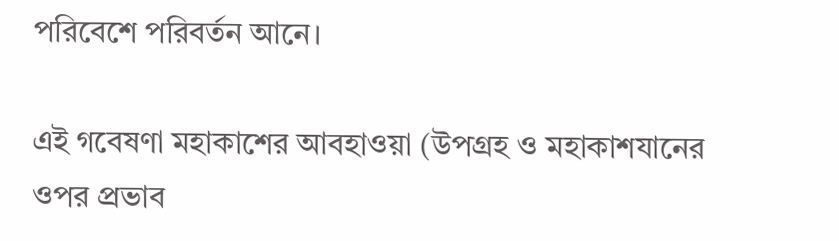পরিবেশে পরিবর্তন আনে।

এই গবেষণা মহাকাশের আবহাওয়া (উপগ্রহ ও মহাকাশযানের ওপর প্রভাব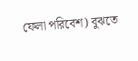ফেলা পরিবেশ) বুঝতে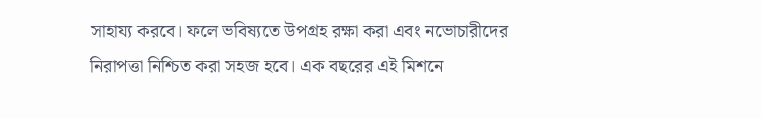সাহায্য করবে। ফলে ভবিষ্যতে উপগ্রহ রক্ষা করা এবং নভোচারীদের নিরাপত্তা নিশ্চিত করা সহজ হবে। এক বছরের এই মিশনে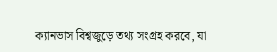ক্যানভাস বিশ্বজুড়ে তথ্য সংগ্রহ করবে, যা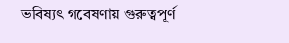ভবিষ্যৎ গবেষণায় গুরুত্বপূর্ণ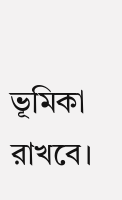ভূমিকা রাখবে।